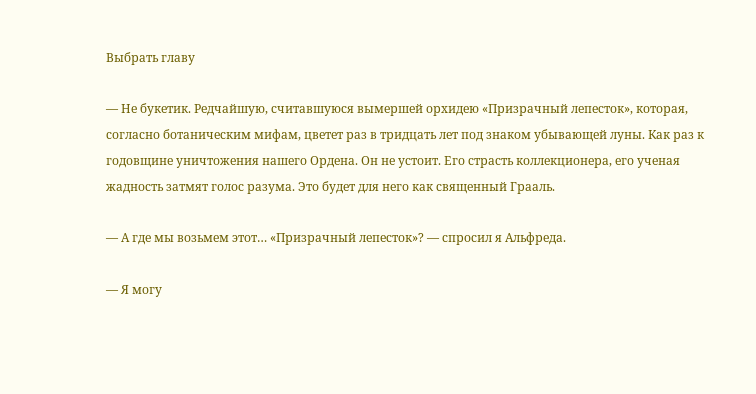Выбрать главу

— Не букетик. Редчайшую, считавшуюся вымершей орхидею «Призрачный лепесток», которая, согласно ботаническим мифам, цветет раз в тридцать лет под знаком убывающей луны. Как раз к годовщине уничтожения нашего Ордена. Он не устоит. Его страсть коллекционера, его ученая жадность затмят голос разума. Это будет для него как священный Грааль.

— А где мы возьмем этот… «Призрачный лепесток»? — спросил я Альфреда.

— Я могу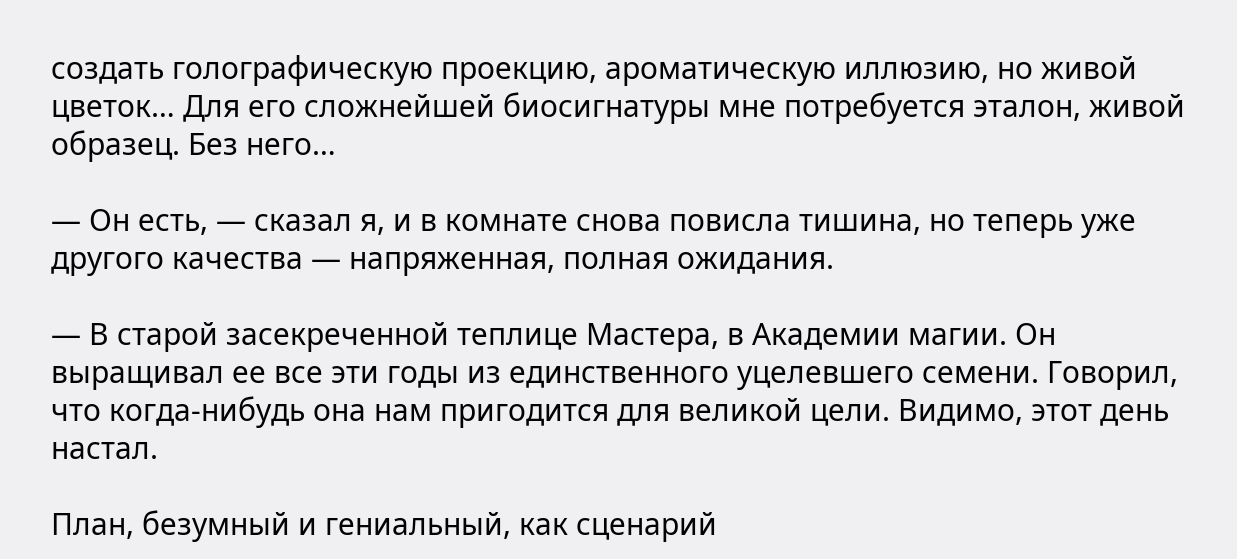создать голографическую проекцию, ароматическую иллюзию, но живой цветок… Для его сложнейшей биосигнатуры мне потребуется эталон, живой образец. Без него…

— Он есть, — сказал я, и в комнате снова повисла тишина, но теперь уже другого качества — напряженная, полная ожидания.

— В старой засекреченной теплице Мастера, в Академии магии. Он выращивал ее все эти годы из единственного уцелевшего семени. Говорил, что когда-нибудь она нам пригодится для великой цели. Видимо, этот день настал.

План, безумный и гениальный, как сценарий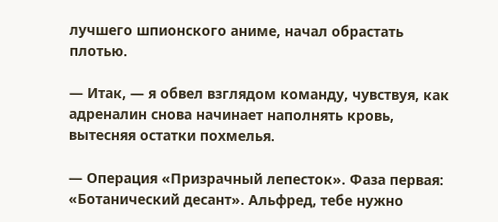лучшего шпионского аниме, начал обрастать плотью.

— Итак, — я обвел взглядом команду, чувствуя, как адреналин снова начинает наполнять кровь, вытесняя остатки похмелья.

— Операция «Призрачный лепесток». Фаза первая: «Ботанический десант». Альфред, тебе нужно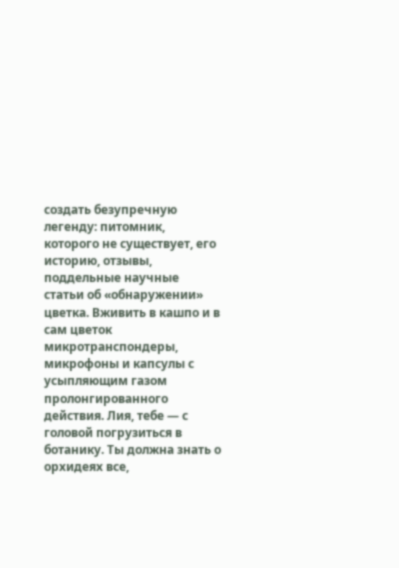создать безупречную легенду: питомник, которого не существует, его историю, отзывы, поддельные научные статьи об «обнаружении» цветка. Вживить в кашпо и в сам цветок микротранспондеры, микрофоны и капсулы с усыпляющим газом пролонгированного действия. Лия, тебе — с головой погрузиться в ботанику. Ты должна знать о орхидеях все,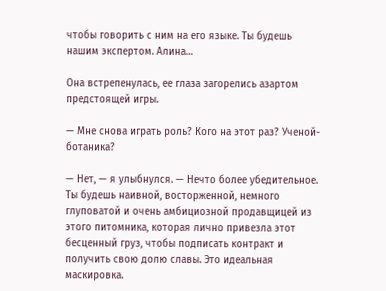чтобы говорить с ним на его языке. Ты будешь нашим экспертом. Алина…

Она встрепенулась, ее глаза загорелись азартом предстоящей игры.

— Мне снова играть роль? Кого на этот раз? Ученой-ботаника?

— Нет, — я улыбнулся. — Нечто более убедительное. Ты будешь наивной, восторженной, немного глуповатой и очень амбициозной продавщицей из этого питомника, которая лично привезла этот бесценный груз, чтобы подписать контракт и получить свою долю славы. Это идеальная маскировка.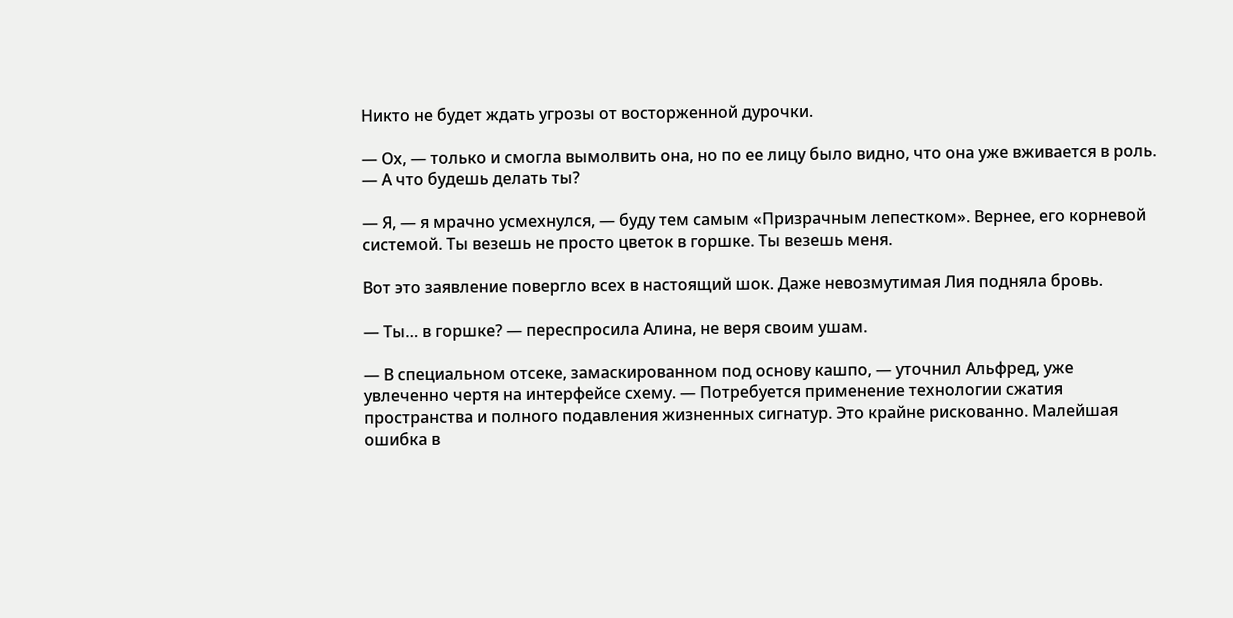Никто не будет ждать угрозы от восторженной дурочки.

— Ох, — только и смогла вымолвить она, но по ее лицу было видно, что она уже вживается в роль. — А что будешь делать ты?

— Я, — я мрачно усмехнулся, — буду тем самым «Призрачным лепестком». Вернее, его корневой системой. Ты везешь не просто цветок в горшке. Ты везешь меня.

Вот это заявление повергло всех в настоящий шок. Даже невозмутимая Лия подняла бровь.

— Ты… в горшке? — переспросила Алина, не веря своим ушам.

— В специальном отсеке, замаскированном под основу кашпо, — уточнил Альфред, уже увлеченно чертя на интерфейсе схему. — Потребуется применение технологии сжатия пространства и полного подавления жизненных сигнатур. Это крайне рискованно. Малейшая ошибка в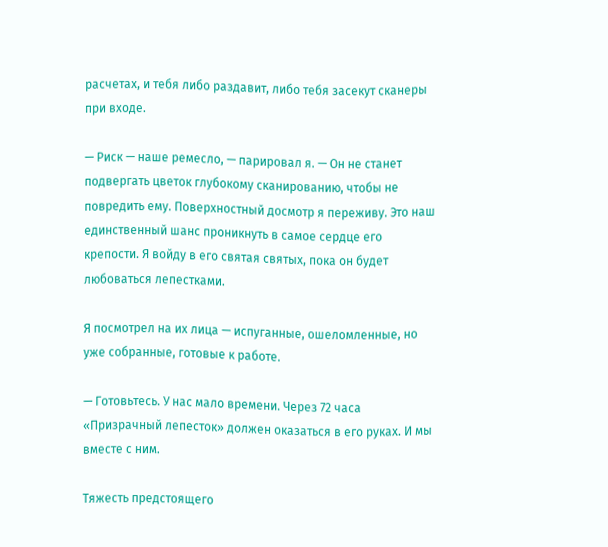расчетах, и тебя либо раздавит, либо тебя засекут сканеры при входе.

— Риск — наше ремесло, — парировал я. — Он не станет подвергать цветок глубокому сканированию, чтобы не повредить ему. Поверхностный досмотр я переживу. Это наш единственный шанс проникнуть в самое сердце его крепости. Я войду в его святая святых, пока он будет любоваться лепестками.

Я посмотрел на их лица — испуганные, ошеломленные, но уже собранные, готовые к работе.

— Готовьтесь. У нас мало времени. Через 72 часа «Призрачный лепесток» должен оказаться в его руках. И мы вместе с ним.

Тяжесть предстоящего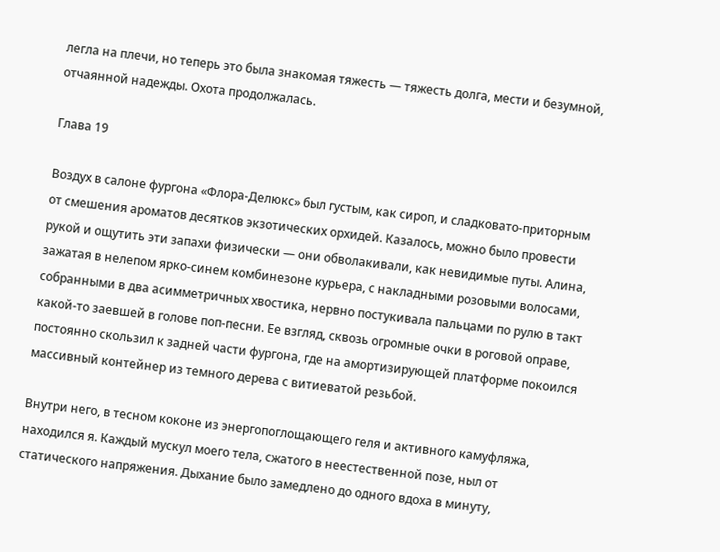легла на плечи, но теперь это была знакомая тяжесть — тяжесть долга, мести и безумной, отчаянной надежды. Охота продолжалась.

Глава 19

Воздух в салоне фургона «Флора-Делюкс» был густым, как сироп, и сладковато-приторным от смешения ароматов десятков экзотических орхидей. Казалось, можно было провести рукой и ощутить эти запахи физически — они обволакивали, как невидимые путы. Алина, зажатая в нелепом ярко-синем комбинезоне курьера, с накладными розовыми волосами, собранными в два асимметричных хвостика, нервно постукивала пальцами по рулю в такт какой-то заевшей в голове поп-песни. Ее взгляд, сквозь огромные очки в роговой оправе, постоянно скользил к задней части фургона, где на амортизирующей платформе покоился массивный контейнер из темного дерева с витиеватой резьбой.

Внутри него, в тесном коконе из энергопоглощающего геля и активного камуфляжа, находился я. Каждый мускул моего тела, сжатого в неестественной позе, ныл от статического напряжения. Дыхание было замедлено до одного вдоха в минуту,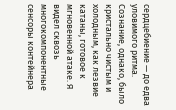сердцебиение — до едва уловимого ритма. Сознание, однако, было кристально чистым и холодным, как лезвие катаны, готовое к мгновенной атаке. Я видел сквозь многокомпонентные сенсоры контейнера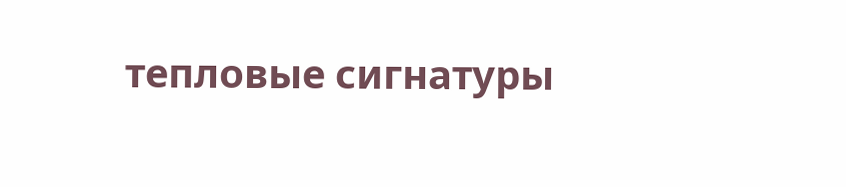тепловые сигнатуры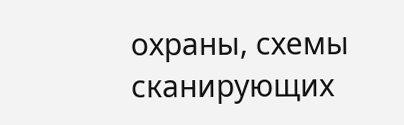охраны, схемы сканирующих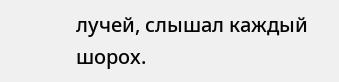лучей, слышал каждый шорох.